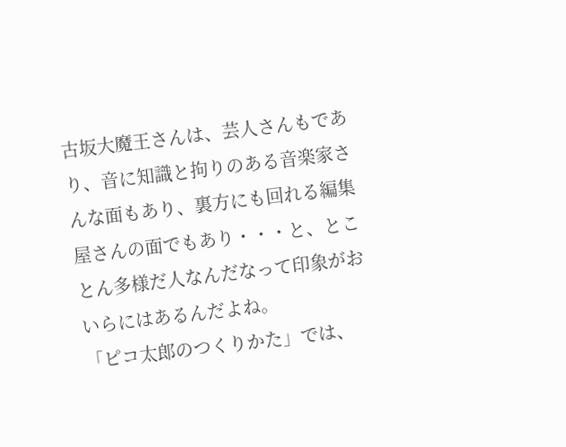古坂大魔王さんは、芸人さんもであり、音に知識と拘りのある音楽家さんな面もあり、裏方にも回れる編集屋さんの面でもあり・・・と、とことん多様だ人なんだなって印象がおいらにはあるんだよね。
「ピコ太郎のつくりかた」では、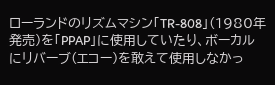ローランドのリズムマシン「TR-808」(1980年発売)を「PPAP」に使用していたり、ボーカルにリバーブ(エコー)を敢えて使用しなかっ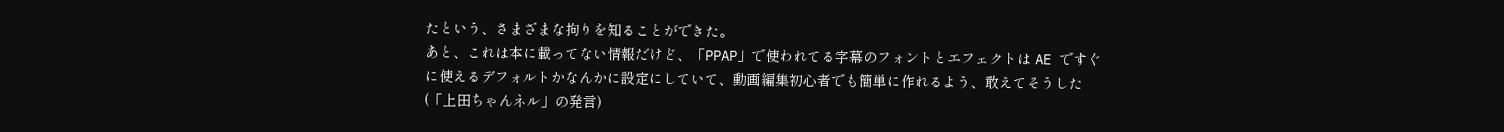たという、さまざまな拘りを知ることができた。
あと、これは本に載ってない情報だけど、「PPAP」で使われてる字幕のフォントとエフェクトは AE ですぐに使えるデフォルトかなんかに設定にしていて、動画編集初心者でも簡単に作れるよう、敢えてそうした(「上田ちゃんネル」の発言)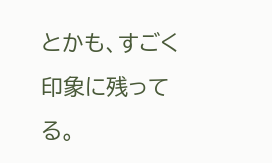とかも、すごく印象に残ってる。